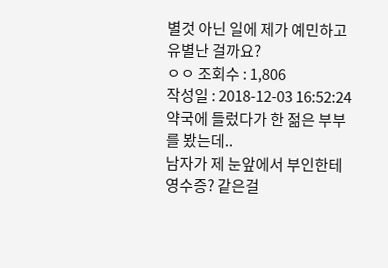별것 아닌 일에 제가 예민하고 유별난 걸까요?
ㅇㅇ 조회수 : 1,806
작성일 : 2018-12-03 16:52:24
약국에 들렀다가 한 젊은 부부를 봤는데..
남자가 제 눈앞에서 부인한테 영수증? 같은걸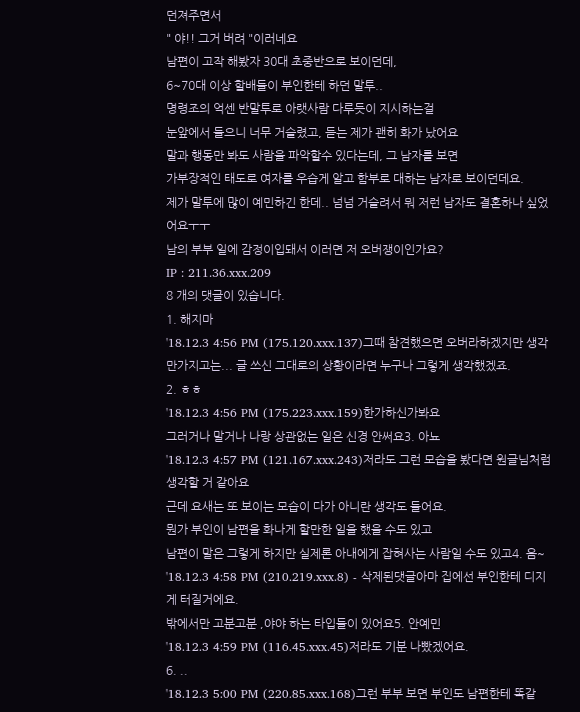던져주면서
" 야!! 그거 버려 "이러네요
남편이 고작 해봤자 30대 초중반으로 보이던데,
6~70대 이상 할배들이 부인한테 하던 말투..
명령조의 억센 반말투로 아랫사람 다루듯이 지시하는걸
눈앞에서 들으니 너무 거슬렸고, 듣는 제가 괜히 화가 났어요
말과 행동만 봐도 사람을 파악할수 있다는데, 그 남자를 보면
가부장적인 태도로 여자를 우습게 알고 함부로 대하는 남자로 보이던데요.
제가 말투에 많이 예민하긴 한데.. 넘넘 거슬려서 뭐 저런 남자도 결혼하나 싶었어요ㅜㅜ
남의 부부 일에 감정이입돼서 이러면 저 오버쟁이인가요?
IP : 211.36.xxx.209
8 개의 댓글이 있습니다.
1. 해지마
'18.12.3 4:56 PM (175.120.xxx.137)그때 참견했으면 오버라하겠지만 생각만가지고는... 글 쓰신 그대로의 상황이라면 누구나 그렇게 생각했겠죠.
2. ㅎㅎ
'18.12.3 4:56 PM (175.223.xxx.159)한가하신가봐요
그러거나 말거나 나랑 상관없는 일은 신경 안써요3. 아뇨
'18.12.3 4:57 PM (121.167.xxx.243)저라도 그런 모습을 봤다면 원글님처럼 생각할 거 같아요
근데 요새는 또 보이는 모습이 다가 아니란 생각도 들어요.
뭔가 부인이 남편을 화나게 할만한 일을 했을 수도 있고
남편이 말은 그렇게 하지만 실제론 아내에게 잡혀사는 사람일 수도 있고4. 음~
'18.12.3 4:58 PM (210.219.xxx.8) - 삭제된댓글아마 집에선 부인한테 디지게 터질거에요.
밖에서만 고분고분 ,야야 하는 타입들이 있어요5. 안예민
'18.12.3 4:59 PM (116.45.xxx.45)저라도 기분 나빴겠어요.
6. ..
'18.12.3 5:00 PM (220.85.xxx.168)그런 부부 보면 부인도 남편한테 똑같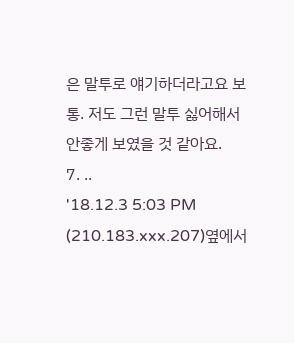은 말투로 얘기하더라고요 보통. 저도 그런 말투 싫어해서 안좋게 보였을 것 같아요.
7. ..
'18.12.3 5:03 PM (210.183.xxx.207)옆에서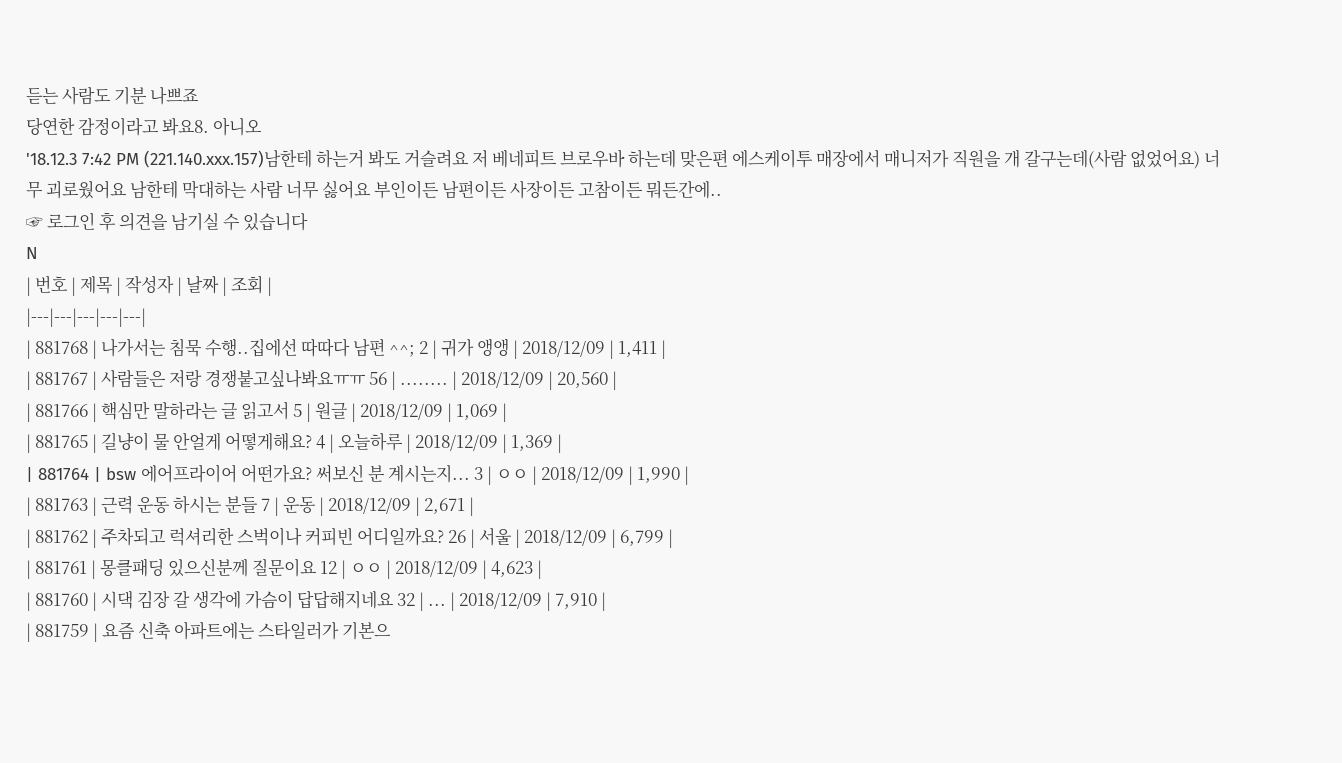듣는 사람도 기분 나쁘죠
당연한 감정이라고 봐요8. 아니오
'18.12.3 7:42 PM (221.140.xxx.157)남한테 하는거 봐도 거슬려요 저 베네피트 브로우바 하는데 맞은편 에스케이투 매장에서 매니저가 직원을 개 갈구는데(사람 없었어요) 너무 괴로웠어요 남한테 막대하는 사람 너무 싫어요 부인이든 남편이든 사장이든 고참이든 뭐든간에..
☞ 로그인 후 의견을 남기실 수 있습니다
N
| 번호 | 제목 | 작성자 | 날짜 | 조회 |
|---|---|---|---|---|
| 881768 | 나가서는 침묵 수행..집에선 따따다 남편 ^^; 2 | 귀가 앵앵 | 2018/12/09 | 1,411 |
| 881767 | 사람들은 저랑 경쟁붙고싶나봐요ㅠㅠ 56 | ........ | 2018/12/09 | 20,560 |
| 881766 | 핵심만 말하라는 글 읽고서 5 | 원글 | 2018/12/09 | 1,069 |
| 881765 | 길냥이 물 안얼게 어떻게해요? 4 | 오늘하루 | 2018/12/09 | 1,369 |
| 881764 | bsw 에어프라이어 어떤가요? 써보신 분 계시는지... 3 | ㅇㅇ | 2018/12/09 | 1,990 |
| 881763 | 근력 운동 하시는 분들 7 | 운동 | 2018/12/09 | 2,671 |
| 881762 | 주차되고 럭셔리한 스벅이나 커피빈 어디일까요? 26 | 서울 | 2018/12/09 | 6,799 |
| 881761 | 몽클패딩 있으신분께 질문이요 12 | ㅇㅇ | 2018/12/09 | 4,623 |
| 881760 | 시댁 김장 갈 생각에 가슴이 답답해지네요 32 | ... | 2018/12/09 | 7,910 |
| 881759 | 요즘 신축 아파트에는 스타일러가 기본으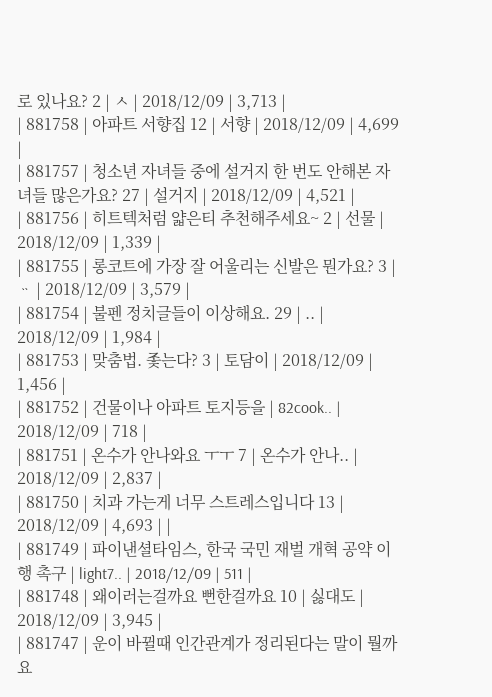로 있나요? 2 | ㅅ | 2018/12/09 | 3,713 |
| 881758 | 아파트 서향집 12 | 서향 | 2018/12/09 | 4,699 |
| 881757 | 청소년 자녀들 중에 설거지 한 번도 안해본 자녀들 많은가요? 27 | 설거지 | 2018/12/09 | 4,521 |
| 881756 | 히트텍처럼 얇은티 추천해주세요~ 2 | 선물 | 2018/12/09 | 1,339 |
| 881755 | 롱코트에 가장 잘 어울리는 신발은 뭔가요? 3 | ᆢ | 2018/12/09 | 3,579 |
| 881754 | 불펜 정치글들이 이상해요. 29 | .. | 2018/12/09 | 1,984 |
| 881753 | 맞춤법. 좇는다? 3 | 토담이 | 2018/12/09 | 1,456 |
| 881752 | 건물이나 아파트 토지등을 | 82cook.. | 2018/12/09 | 718 |
| 881751 | 온수가 안나와요 ㅜㅜ 7 | 온수가 안나.. | 2018/12/09 | 2,837 |
| 881750 | 치과 가는게 너무 스트레스입니다 13 | 2018/12/09 | 4,693 | |
| 881749 | 파이낸셜타임스, 한국 국민 재벌 개혁 공약 이행 촉구 | light7.. | 2018/12/09 | 511 |
| 881748 | 왜이러는걸까요 뻔한걸까요 10 | 싫대도 | 2018/12/09 | 3,945 |
| 881747 | 운이 바뀔때 인간관계가 정리된다는 말이 뭘까요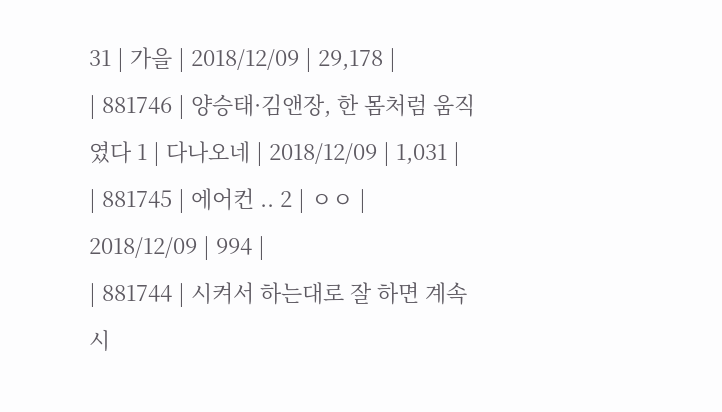31 | 가을 | 2018/12/09 | 29,178 |
| 881746 | 양승태·김앤장, 한 몸처럼 움직였다 1 | 다나오네 | 2018/12/09 | 1,031 |
| 881745 | 에어컨 .. 2 | ㅇㅇ | 2018/12/09 | 994 |
| 881744 | 시켜서 하는대로 잘 하면 계속 시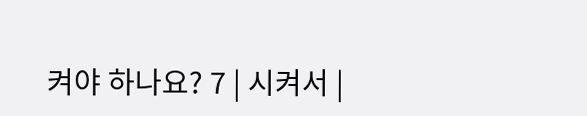켜야 하나요? 7 | 시켜서 |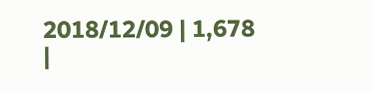2018/12/09 | 1,678 |